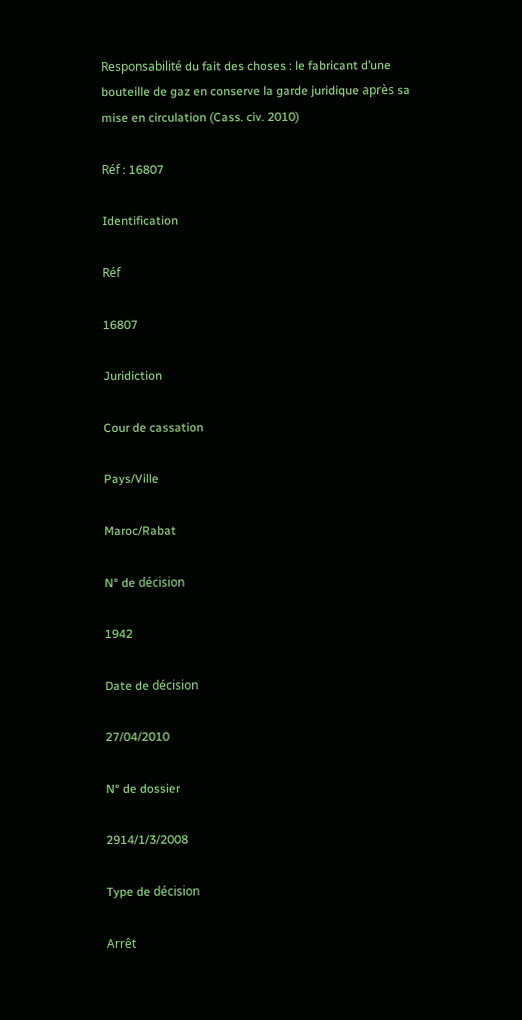Responsabilité du fait des choses : le fabricant d’une bouteille de gaz en conserve la garde juridique après sa mise en circulation (Cass. civ. 2010)

Réf : 16807

Identification

Réf

16807

Juridiction

Cour de cassation

Pays/Ville

Maroc/Rabat

N° de décision

1942

Date de décision

27/04/2010

N° de dossier

2914/1/3/2008

Type de décision

Arrêt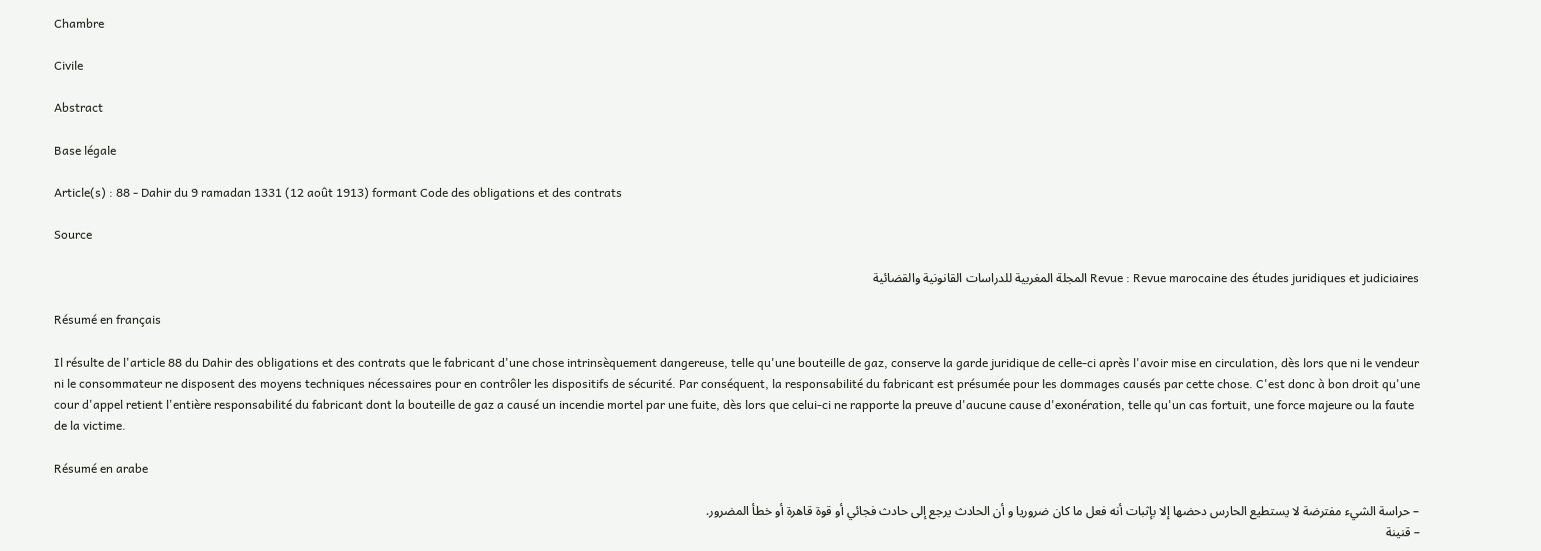Chambre

Civile

Abstract

Base légale

Article(s) : 88 - Dahir du 9 ramadan 1331 (12 août 1913) formant Code des obligations et des contrats

Source

Revue : Revue marocaine des études juridiques et judiciaires المجلة المغربية للدراسات القانونية والقضائية

Résumé en français

Il résulte de l'article 88 du Dahir des obligations et des contrats que le fabricant d'une chose intrinsèquement dangereuse, telle qu'une bouteille de gaz, conserve la garde juridique de celle-ci après l'avoir mise en circulation, dès lors que ni le vendeur ni le consommateur ne disposent des moyens techniques nécessaires pour en contrôler les dispositifs de sécurité. Par conséquent, la responsabilité du fabricant est présumée pour les dommages causés par cette chose. C'est donc à bon droit qu'une cour d'appel retient l'entière responsabilité du fabricant dont la bouteille de gaz a causé un incendie mortel par une fuite, dès lors que celui-ci ne rapporte la preuve d'aucune cause d'exonération, telle qu'un cas fortuit, une force majeure ou la faute de la victime.

Résumé en arabe

– حراسة الشيء مفترضة لا يستطيع الحارس دحضها إلا بإثبات أنه فعل ما كان ضروريا و أن الحادث يرجع إلى حادث فجائي أو قوة قاهرة أو خطأ المضرور.
– قنينة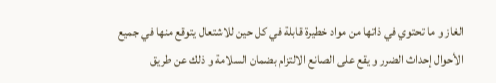الغاز و ما تحتوي في ذاتها من مواد خطيرة قابلة في كل حين للاشتعال يتوقع منها في جميع الأحوال إحداث الضرر و يقع على الصانع الالتزام بضمان السلامة و ذلك عن طريق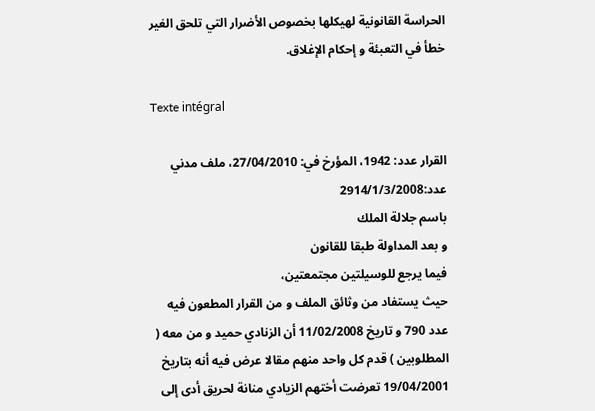الحراسة القانونية لهيكلها بخصوص الأضرار التي تلحق الغير خطأ في التعبئة و إحكام الإغلاق.

Texte intégral

القرار عدد: 1942، المؤرخ في: 27/04/2010، ملف مدني عدد:2914/1/3/2008
باسم جلالة الملك
و بعد المداولة طبقا للقانون
فيما يرجع للوسيلتين مجتمعتين،
حيث يستفاد من وثائق الملف و من القرار المطعون فيه عدد 790 و تاريخ 11/02/2008 أن الزنادي حميد و من معه ( المطلوبين ) قدم كل واحد منهم مقالا عرض فيه أنه بتاريخ 19/04/2001 تعرضت أختهم الزيادي منانة لحريق أدى إلى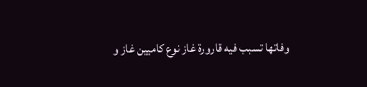وفاتها تسبب فيه قارورة غاز نوع كاميين غاز و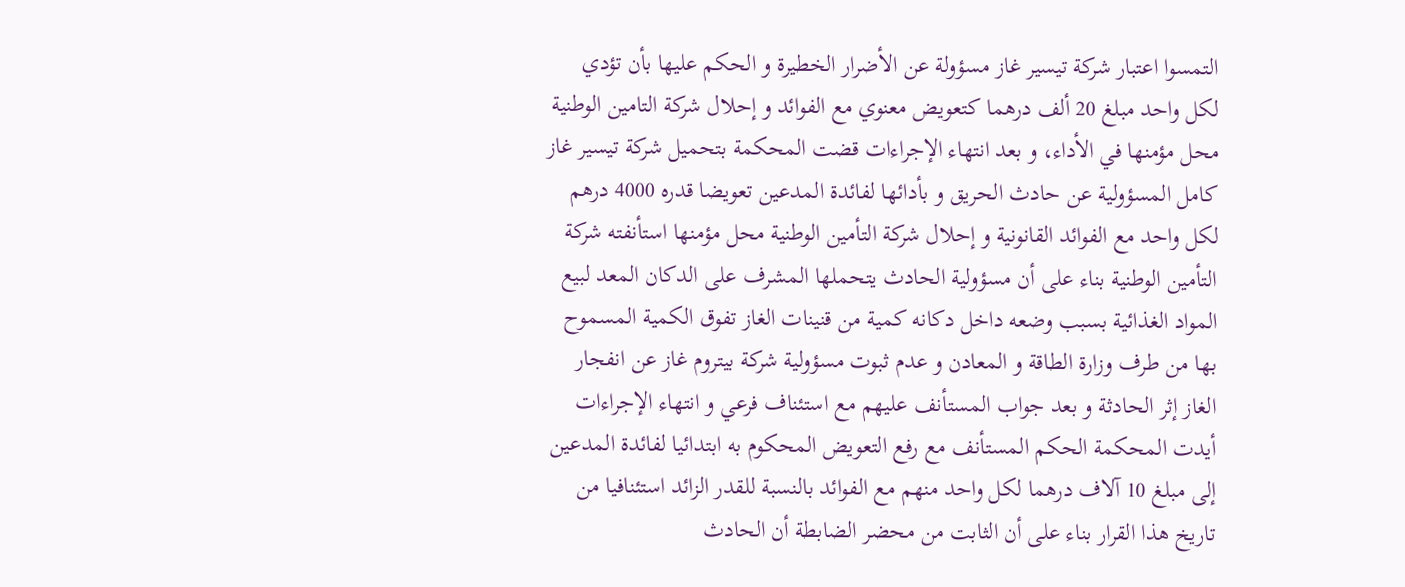التمسوا اعتبار شركة تيسير غاز مسؤولة عن الأضرار الخطيرة و الحكم عليها بأن تؤدي لكل واحد مبلغ 20 ألف درهما كتعويض معنوي مع الفوائد و إحلال شركة التامين الوطنية محل مؤمنها في الأداء، و بعد انتهاء الإجراءات قضت المحكمة بتحميل شركة تيسير غاز كامل المسؤولية عن حادث الحريق و بأدائها لفائدة المدعين تعويضا قدره 4000 درهم لكل واحد مع الفوائد القانونية و إحلال شركة التأمين الوطنية محل مؤمنها استأنفته شركة التأمين الوطنية بناء على أن مسؤولية الحادث يتحملها المشرف على الدكان المعد لبيع المواد الغذائية بسبب وضعه داخل دكانه كمية من قنينات الغاز تفوق الكمية المسموح بها من طرف وزارة الطاقة و المعادن و عدم ثبوت مسؤولية شركة بيتروم غاز عن انفجار الغاز إثر الحادثة و بعد جواب المستأنف عليهم مع استئناف فرعي و انتهاء الإجراءات أيدت المحكمة الحكم المستأنف مع رفع التعويض المحكوم به ابتدائيا لفائدة المدعين إلى مبلغ 10 آلاف درهما لكل واحد منهم مع الفوائد بالنسبة للقدر الزائد استئنافيا من تاريخ هذا القرار بناء على أن الثابت من محضر الضابطة أن الحادث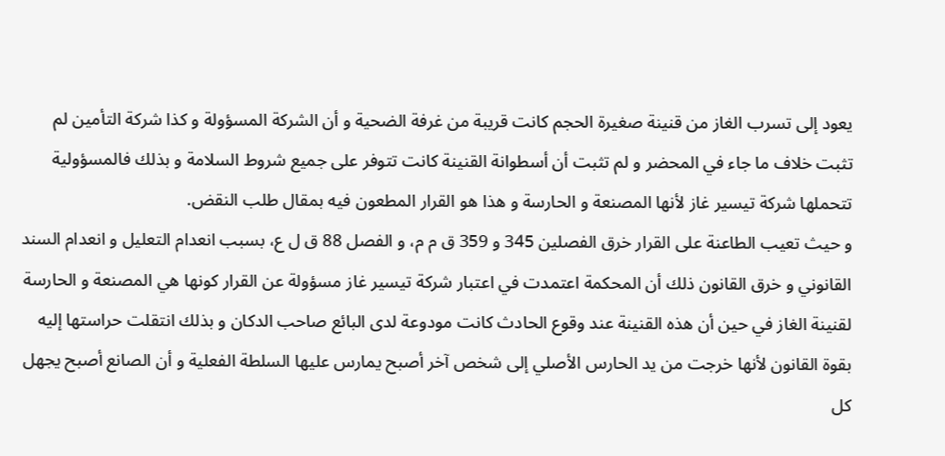يعود إلى تسرب الغاز من قنينة صغيرة الحجم كانت قريبة من غرفة الضحية و أن الشركة المسؤولة و كذا شركة التأمين لم تثبت خلاف ما جاء في المحضر و لم تثبت أن أسطوانة القنينة كانت تتوفر على جميع شروط السلامة و بذلك فالمسؤولية تتحملها شركة تيسير غاز لأنها المصنعة و الحارسة و هذا هو القرار المطعون فيه بمقال طلب النقض.
و حيث تعيب الطاعنة على القرار خرق الفصلين 345 و 359 ق م م، و الفصل 88 ق ل ع، بسبب انعدام التعليل و انعدام السند القانوني و خرق القانون ذلك أن المحكمة اعتمدت في اعتبار شركة تيسير غاز مسؤولة عن القرار كونها هي المصنعة و الحارسة لقنينة الغاز في حين أن هذه القنينة عند وقوع الحادث كانت مودوعة لدى البائع صاحب الدكان و بذلك انتقلت حراستها إليه بقوة القانون لأنها خرجت من يد الحارس الأصلي إلى شخص آخر أصبح يمارس عليها السلطة الفعلية و أن الصانع أصبح يجهل كل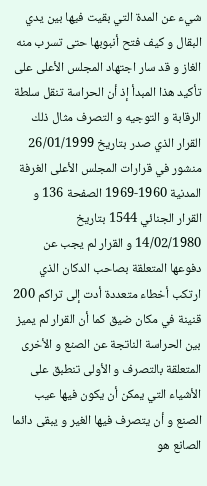شيء عن المدة التي بقيت فيها بين يدي البقال و كيف فتح أنبوبها حتى تسرب منه الغاز و قد سار اجتهاد المجلس الأعلى على تأكيد هذا المبدأ إذ أن الحراسة تنقل سلطة الرقابة و التوجيه و التصرف مثال ذلك القرار الذي صدر بتاريخ 26/01/1999 منشور في قرارات المجلس الأعلى الغرفة المدنية 1960-1969 الصفحة 136 و القرار الجنائي 1544 بتاريخ 14/02/1980 و القرار لم يجب عن دفوعها المتعلقة بصاحب الدكان الذي ارتكب أخطاء متعددة أدت إلى تراكم 200 قنينة في مكان ضيق كما أن القرار لم يميز بين الحراسة الناتجة عن الصنع و الأخرى المتعلقة بالتصرف و الأولى تنطبق على الأشياء التي يمكن أن يكون فيها عيب الصنع و أن يتصرف فيها الغير و يبقى دائما الصانع هو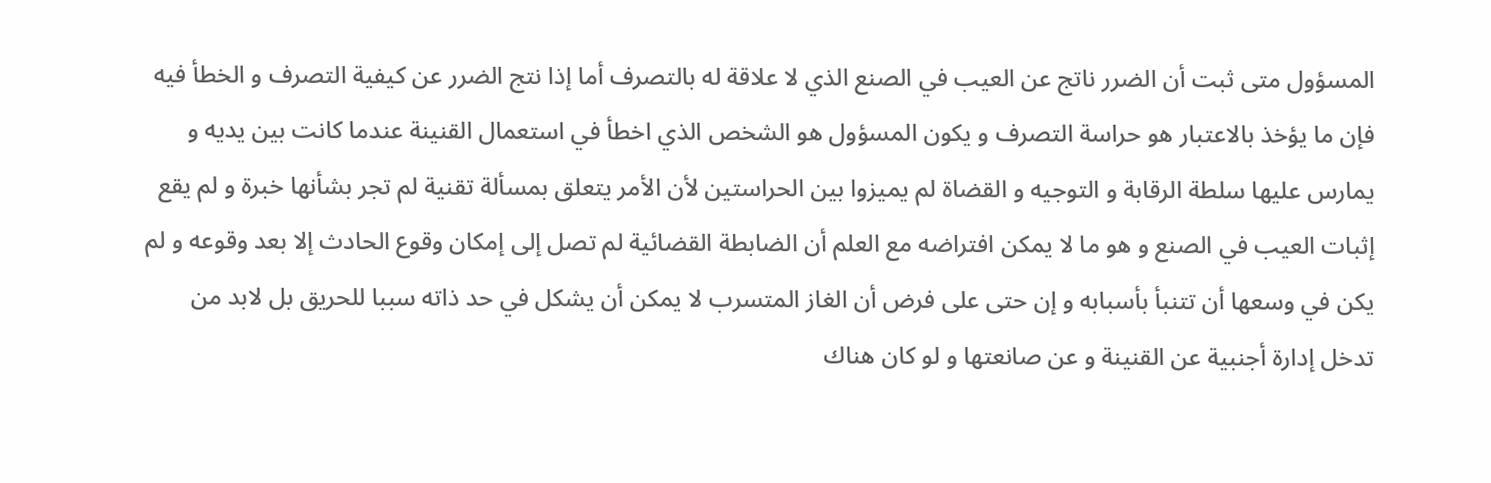المسؤول متى ثبت أن الضرر ناتج عن العيب في الصنع الذي لا علاقة له بالتصرف أما إذا نتج الضرر عن كيفية التصرف و الخطأ فيه فإن ما يؤخذ بالاعتبار هو حراسة التصرف و يكون المسؤول هو الشخص الذي اخطأ في استعمال القنينة عندما كانت بين يديه و يمارس عليها سلطة الرقابة و التوجيه و القضاة لم يميزوا بين الحراستين لأن الأمر يتعلق بمسألة تقنية لم تجر بشأنها خبرة و لم يقع إثبات العيب في الصنع و هو ما لا يمكن افتراضه مع العلم أن الضابطة القضائية لم تصل إلى إمكان وقوع الحادث إلا بعد وقوعه و لم يكن في وسعها أن تتنبأ بأسبابه و إن حتى على فرض أن الغاز المتسرب لا يمكن أن يشكل في حد ذاته سببا للحريق بل لابد من تدخل إدارة أجنبية عن القنينة و عن صانعتها و لو كان هناك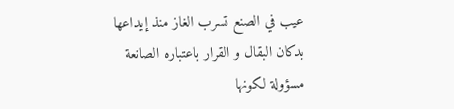عيب في الصنع تسرب الغاز منذ إيداعها بدكان البقال و القرار باعتباره الصانعة مسؤولة لكونها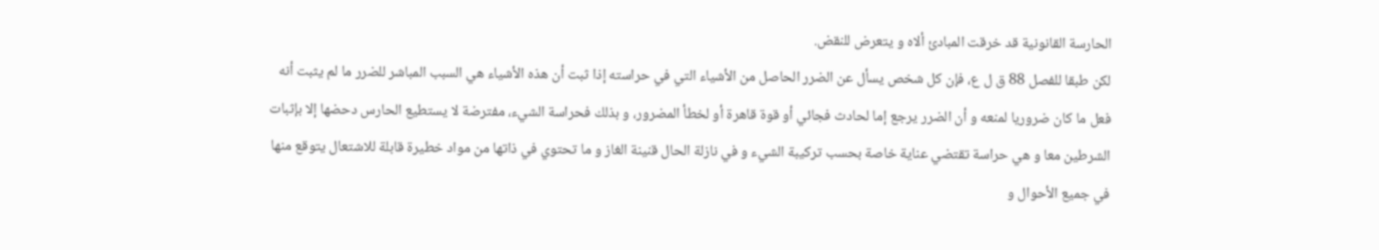الحارسة القانونية قد خرقت المبادئ ألاه و يتعرض للنقض.
لكن طبقا للفصل 88 ق ل ع، فإن كل شخص يسأل عن الضرر الحاصل من الأشياء التي في حراسته إذا ثبت أن هذه الأشياء هي السبب المباشر للضرر ما لم يثبت أنه فعل ما كان ضروريا لمنعه و أن الضرر يرجع إما لحادث فجائي أو قوة قاهرة أو لخطأ المضرور، و بذلك فحراسة الشيء، مفترضة لا يستطيع الحارس دحضها إلا بإثبات الشرطين معا و هي حراسة تقتضي عناية خاصة بحسب تركيبة الشيء و في نازلة الحال قنينة الغاز و ما تحتوي في ذاتها من مواد خطيرة قابلة للاشتعال يتوقع منها في جميع الأحوال و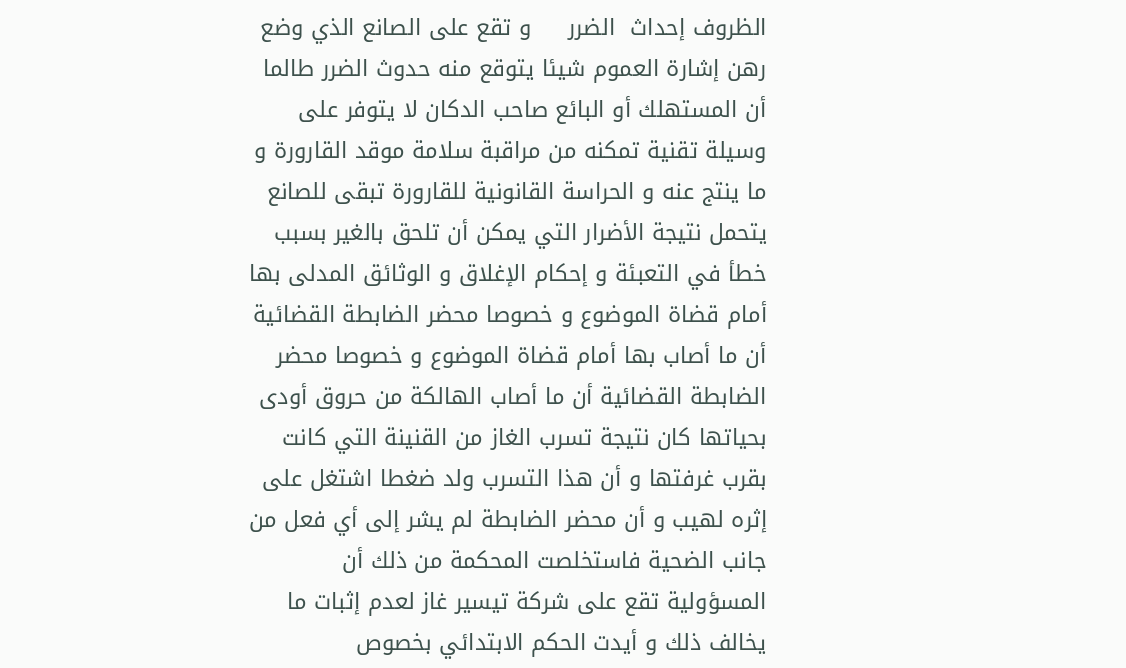الظروف إحداث  الضرر     و تقع على الصانع الذي وضع رهن إشارة العموم شيئا يتوقع منه حدوث الضرر طالما أن المستهلك أو البائع صاحب الدكان لا يتوفر على وسيلة تقنية تمكنه من مراقبة سلامة موقد القارورة و ما ينتج عنه و الحراسة القانونية للقارورة تبقى للصانع يتحمل نتيجة الأضرار التي يمكن أن تلحق بالغير بسبب خطأ في التعبئة و إحكام الإغلاق و الوثائق المدلى بها أمام قضاة الموضوع و خصوصا محضر الضابطة القضائية أن ما أصاب بها أمام قضاة الموضوع و خصوصا محضر الضابطة القضائية أن ما أصاب الهالكة من حروق أودى بحياتها كان نتيجة تسرب الغاز من القنينة التي كانت بقرب غرفتها و أن هذا التسرب ولد ضغطا اشتغل على إثره لهيب و أن محضر الضابطة لم يشر إلى أي فعل من جانب الضحية فاستخلصت المحكمة من ذلك أن المسؤولية تقع على شركة تيسير غاز لعدم إثبات ما يخالف ذلك و أيدت الحكم الابتدائي بخصوص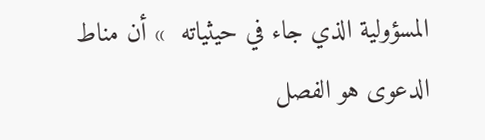المسؤولية الذي جاء في حيثياته  » أن مناط الدعوى هو الفصل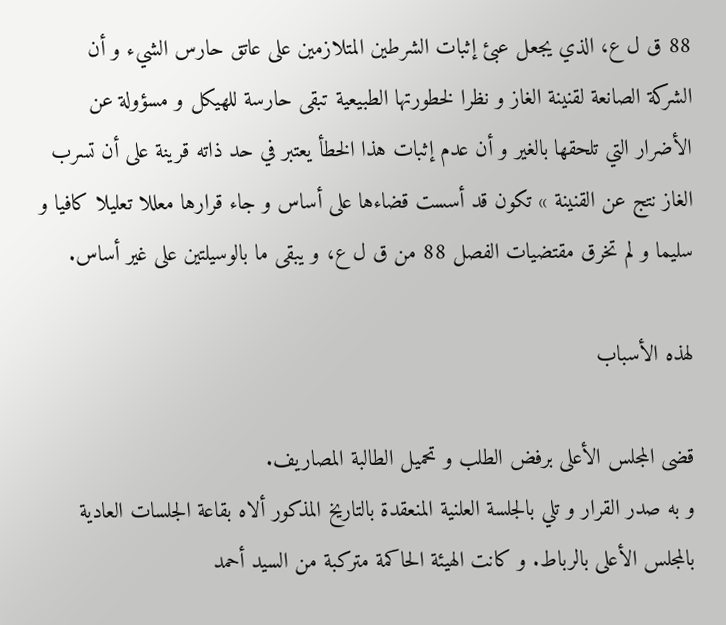88 ق ل ع، الذي يجعل عبئ إثبات الشرطين المتلازمين على عاتق حارس الشيء و أن الشركة الصانعة لقنينة الغاز و نظرا لخطورتها الطبيعية تبقى حارسة للهيكل و مسؤولة عن الأضرار التي تلحقها بالغير و أن عدم إثبات هذا الخطأ يعتبر في حد ذاته قرينة على أن تسرب الغاز نتج عن القنينة » تكون قد أسست قضاءها على أساس و جاء قرارها معللا تعليلا كافيا و سليما و لم تخرق مقتضيات الفصل 88 من ق ل ع، و يبقى ما بالوسيلتين على غير أساس.

لهذه الأسباب

قضى المجلس الأعلى برفض الطلب و تحميل الطالبة المصاريف.
و به صدر القرار و تلي بالجلسة العلنية المنعقدة بالتاريخ المذكور ألاه بقاعة الجلسات العادية بالمجلس الأعلى بالرباط. و كانت الهيئة الحاكمة متركبة من السيد أحمد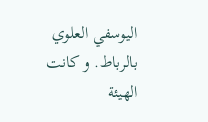اليوسفي العلوي بالرباط. و كانت الهيئة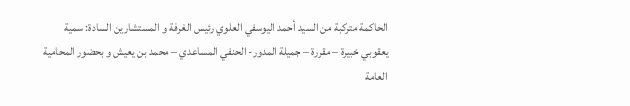الحاكمة متركبة من السيد أحمد اليوسفي العلوي رئيس الغرفة و المستشارين السادة: سمية يعقوبي خبيرة – مقررة – جميلة المدور- الحنفي المساعدي – محمد بن يعيش و بحضور المحامية العامة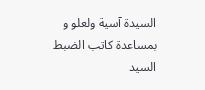السيدة آسية ولعلو و بمساعدة كاتب الضبط السيد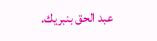عبد الحق بنبريك.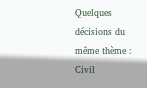Quelques décisions du même thème : Civil